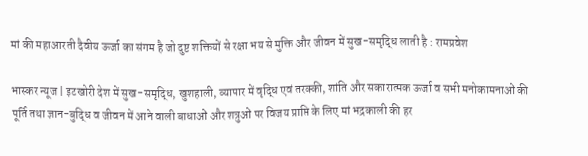मां की महाआरती दैवीय ऊर्जा का संगम है जो दुष्ट शक्तियों से रक्षा भय से मुक्ति और जीवन में सुख-समृद्धि लाती है : रामप्रवेश

भास्कर न्यूज | इटखोरी देश में सुख-समृद्धि, खुशहाली, व्यापार में वृद्धि एवं तरक्की, शांति और सकारात्मक ऊर्जा व सभी मनोकामनाओं की पूर्ति तथा ज्ञान-बुद्धि व जीवन में आने वाली बाधाओं और शत्रुओं पर विजय प्राप्ति के लिए मां भद्रकाली की हर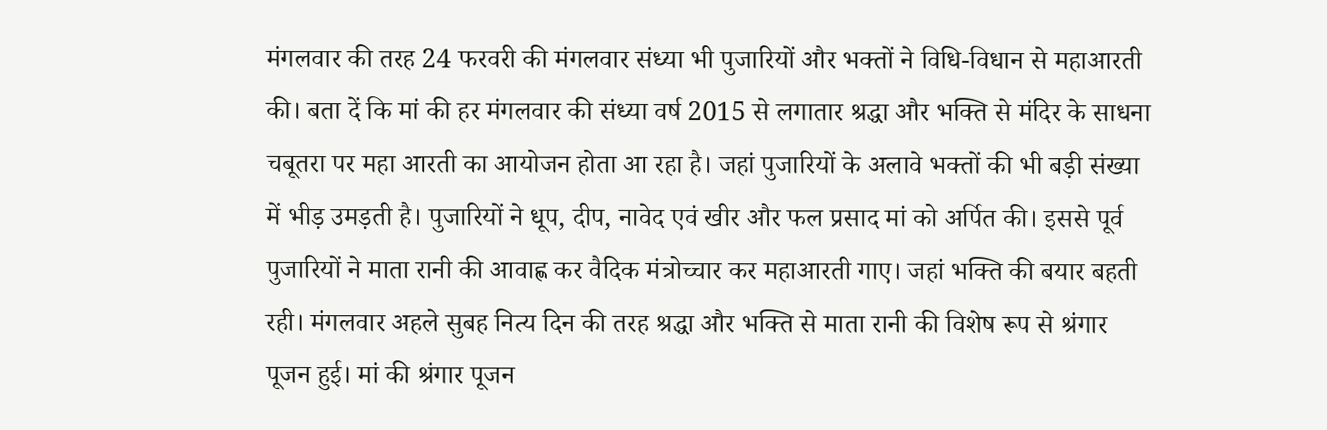मंगलवार की तरह 24 फरवरी की मंगलवार संध्या भी पुजारियों और भक्तों ने विधि-विधान से महाआरती की। बता दें कि मां की हर मंगलवार की संध्या वर्ष 2015 से लगातार श्रद्धा और भक्ति से मंदिर के साधना चबूतरा पर महा आरती का आयोजन होता आ रहा है। जहां पुजारियों के अलावे भक्तों की भी बड़ी संख्या में भीड़ उमड़ती है। पुजारियों ने धूप, दीप, नावेद एवं खीर और फल प्रसाद मां को अर्पित की। इससे पूर्व पुजारियों ने माता रानी की आवाह्ण कर वैदिक मंत्रोच्चार कर महाआरती गाए। जहां भक्ति की बयार बहती रही। मंगलवार अहले सुबह नित्य दिन की तरह श्रद्धा और भक्ति से माता रानी की विशेष रूप से श्रंगार पूजन हुई। मां की श्रंगार पूजन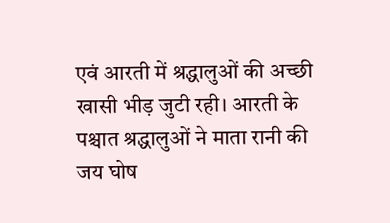एवं आरती में श्रद्धालुओं की अच्छी खासी भीड़ जुटी रही। आरती के पश्चात श्रद्धालुओं ने माता रानी की जय घोष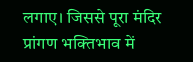लगाए। जिससे पूरा मंदिर प्रांगण भक्तिभाव में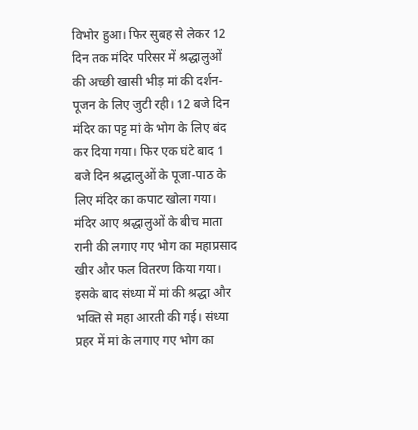विभोर हुआ। फिर सुबह से लेकर 12 दिन तक मंदिर परिसर में श्रद्धालुओं की अच्छी खासी भीड़ मां की दर्शन-पूजन के लिए जुटी रही। 12 बजे दिन मंदिर का पट्ट मां के भोग के लिए बंद कर दिया गया। फिर एक घंटे बाद 1 बजे दिन श्रद्धालुओं के पूजा-पाठ के लिए मंदिर का कपाट खोला गया। मंदिर आए श्रद्धालुओं के बीच माता रानी की लगाए गए भोग का महाप्रसाद खीर और फल वितरण किया गया। इसके बाद संध्या में मां की श्रद्धा और भक्ति से महा आरती की गई। संध्या प्रहर में मां के लगाए गए भोग का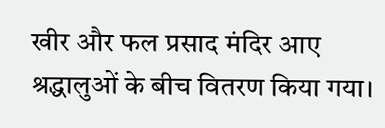खीर और फल प्रसाद मंदिर आए श्रद्धालुओं के बीच वितरण किया गया।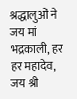श्रद्धालुओं ने जय मां भद्रकाली, हर हर महादेव, जय श्री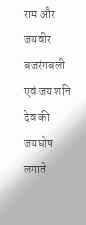राम और जयवीर बजरंगबली एवं जय शनि देव की जयघोष लगाते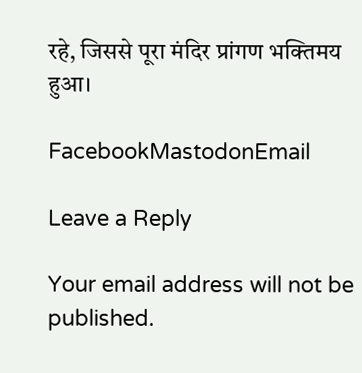रहे, जिससे पूरा मंदिर प्रांगण भक्तिमय हुआ।

FacebookMastodonEmail

Leave a Reply

Your email address will not be published.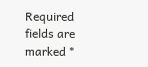Required fields are marked *